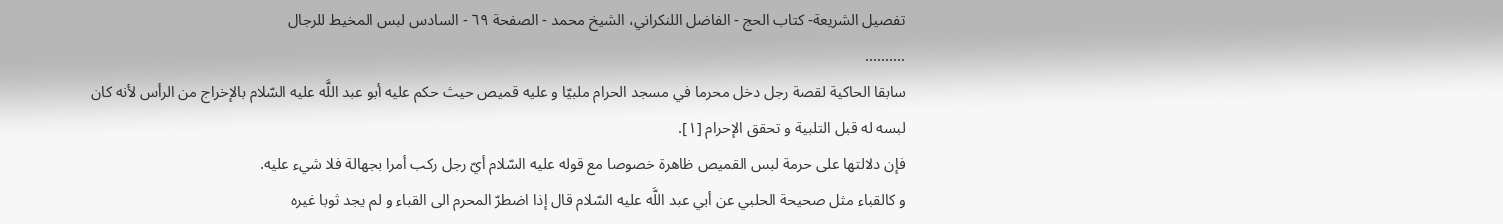تفصيل الشريعة- كتاب الحج - الفاضل اللنكراني، الشيخ محمد - الصفحة ٦٩ - السادس لبس المخيط للرجال
..........
سابقا الحاكية لقصة رجل دخل محرما في مسجد الحرام ملبيّا و عليه قميص حيث حكم عليه أبو عبد اللَّه عليه السّلام بالإخراج من الرأس لأنه كان لبسه له قبل التلبية و تحقق الإحرام [١].
فإن دلالتها على حرمة لبس القميص ظاهرة خصوصا مع قوله عليه السّلام أيّ رجل ركب أمرا بجهالة فلا شيء عليه.
و كالقباء مثل صحيحة الحلبي عن أبي عبد اللَّه عليه السّلام قال إذا اضطرّ المحرم الى القباء و لم يجد ثوبا غيره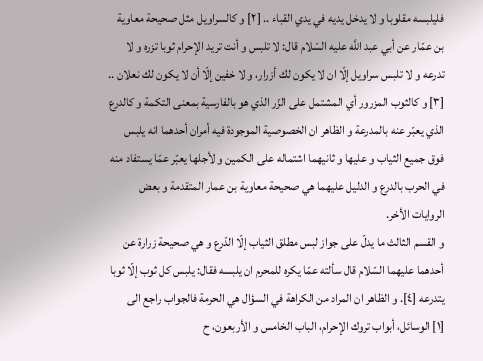فليلبسه مقلوبا و لا يدخل يديه في يدي القباء .. [٢] و كالسراويل مثل صحيحة معاوية بن عمّار عن أبي عبد اللَّه عليه السّلام قال: لا تلبس و أنت تريد الإحرام ثوبا تزره و لا تدرعه و لا تلبس سراويل إلّا ان لا يكون لك أزرار، و لا خفين إلّا أن لا يكون لك نعلان .. [٣] و كالثوب المزرور أي المشتمل على الزّر الذي هو بالفارسية بمعنى التكمة و كالدرع الذي يعبّر عنه بالمدرعة و الظاهر ان الخصوصية الموجودة فيه أمران أحدهما انه يلبس فوق جميع الثياب و عليها و ثانيهما اشتماله على الكمين و لأجلها يعبّر عمّا يستفاد منه في الحرب بالدرع و الدليل عليهما هي صحيحة معاوية بن عمار المتقدمة و بعض الروايات الأخر.
و القسم الثالث ما يدلّ على جواز لبس مطلق الثياب إلّا الدّرع و هي صحيحة زرارة عن أحدهما عليهما السّلام قال سألته عمّا يكره للمحرم ان يلبسه فقال: يلبس كل ثوب إلّا ثوبا يتدرعه [٤]. و الظاهر ان المراد من الكراهة في السؤال هي الحرمة فالجواب راجع الى
[١] الوسائل، أبواب تروك الإحرام، الباب الخامس و الأربعون، ح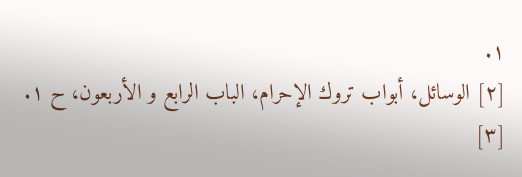١.
[٢] الوسائل، أبواب تروك الإحرام، الباب الرابع و الأربعون، ح ١.
[٣]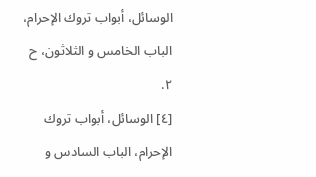الوسائل، أبواب تروك الإحرام، الباب الخامس و الثلاثون، ح ٢.
[٤] الوسائل، أبواب تروك الإحرام، الباب السادس و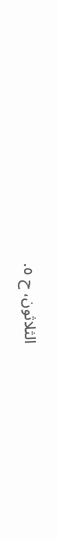الثلاثون، ح ٥.